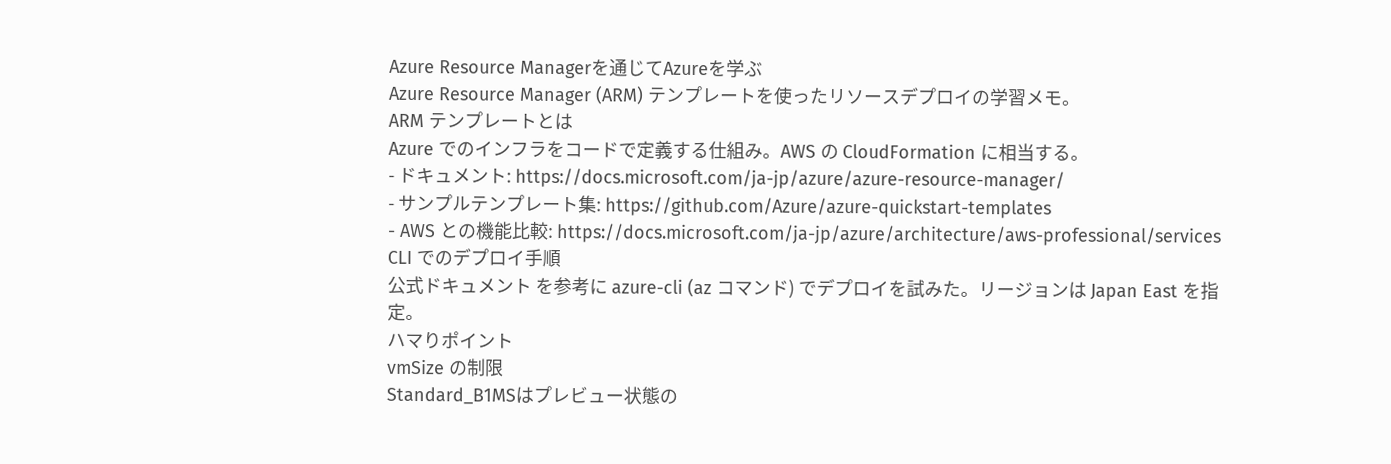Azure Resource Managerを通じてAzureを学ぶ
Azure Resource Manager (ARM) テンプレートを使ったリソースデプロイの学習メモ。
ARM テンプレートとは
Azure でのインフラをコードで定義する仕組み。AWS の CloudFormation に相当する。
- ドキュメント: https://docs.microsoft.com/ja-jp/azure/azure-resource-manager/
- サンプルテンプレート集: https://github.com/Azure/azure-quickstart-templates
- AWS との機能比較: https://docs.microsoft.com/ja-jp/azure/architecture/aws-professional/services
CLI でのデプロイ手順
公式ドキュメント を参考に azure-cli (az コマンド) でデプロイを試みた。リージョンは Japan East を指定。
ハマりポイント
vmSize の制限
Standard_B1MSはプレビュー状態の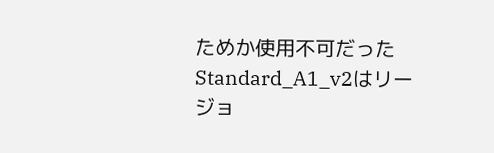ためか使用不可だったStandard_A1_v2はリージョ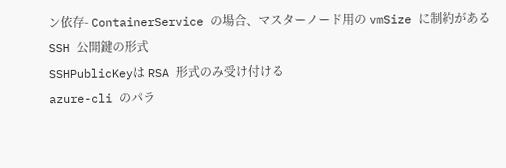ン依存- ContainerService の場合、マスターノード用の vmSize に制約がある
SSH 公開鍵の形式
SSHPublicKeyは RSA 形式のみ受け付ける
azure-cli のパラ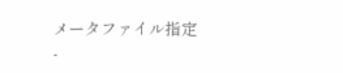メータファイル指定
-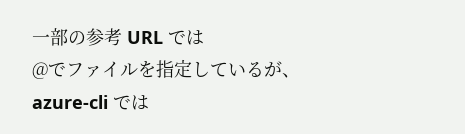一部の参考 URL では
@でファイルを指定しているが、azure-cli では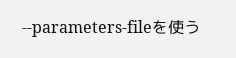--parameters-fileを使う